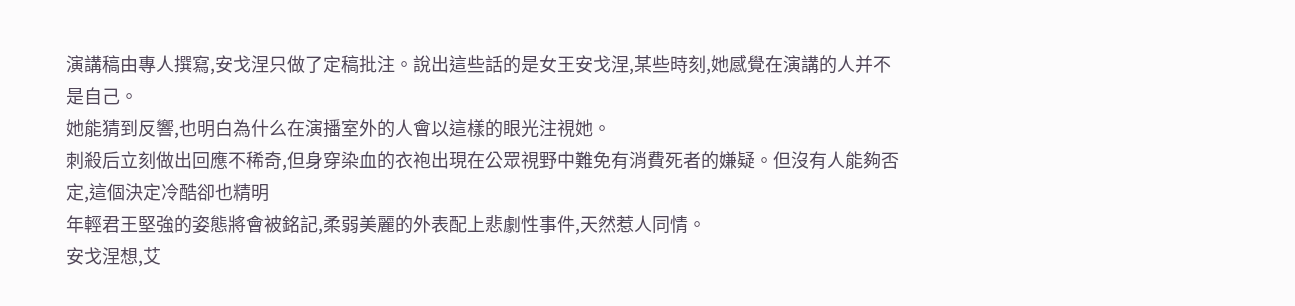演講稿由專人撰寫,安戈涅只做了定稿批注。說出這些話的是女王安戈涅,某些時刻,她感覺在演講的人并不是自己。
她能猜到反響,也明白為什么在演播室外的人會以這樣的眼光注視她。
刺殺后立刻做出回應不稀奇,但身穿染血的衣袍出現在公眾視野中難免有消費死者的嫌疑。但沒有人能夠否定,這個決定冷酷卻也精明
年輕君王堅強的姿態將會被銘記,柔弱美麗的外表配上悲劇性事件,天然惹人同情。
安戈涅想,艾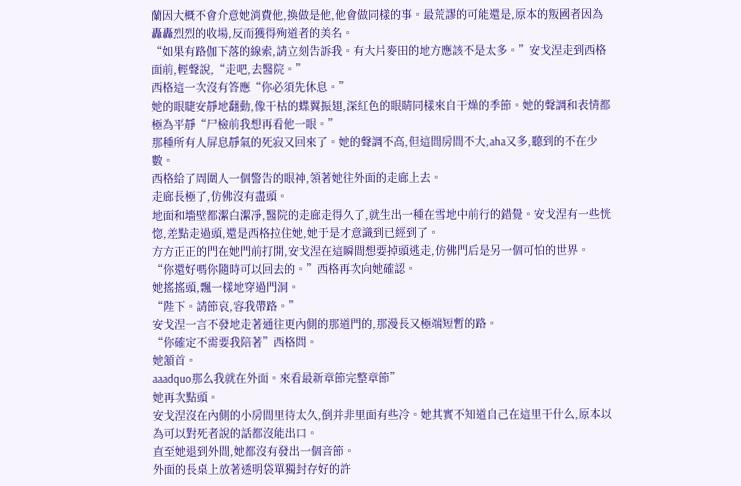蘭因大概不會介意她消費他,換做是他,他會做同樣的事。最荒謬的可能還是,原本的叛國者因為轟轟烈烈的收場,反而獲得殉道者的美名。
“如果有路伽下落的線索,請立刻告訴我。有大片麥田的地方應該不是太多。”安戈涅走到西格面前,輕聲說,“走吧,去醫院。”
西格這一次沒有答應“你必須先休息。”
她的眼睫安靜地翻動,像干枯的蝶翼振翅,深紅色的眼睛同樣來自干燥的季節。她的聲調和表情都極為平靜“尸檢前我想再看他一眼。”
那種所有人屏息靜氣的死寂又回來了。她的聲調不高,但這間房間不大,aha又多,聽到的不在少數。
西格給了周圍人一個警告的眼神,領著她往外面的走廊上去。
走廊長極了,仿佛沒有盡頭。
地面和墻壁都潔白潔凈,醫院的走廊走得久了,就生出一種在雪地中前行的錯覺。安戈涅有一些恍惚,差點走過頭,還是西格拉住她,她于是才意識到已經到了。
方方正正的門在她門前打開,安戈涅在這瞬間想要掉頭逃走,仿佛門后是另一個可怕的世界。
“你還好嗎你隨時可以回去的。”西格再次向她確認。
她搖搖頭,飄一樣地穿過門洞。
“陛下。請節哀,容我帶路。”
安戈涅一言不發地走著通往更內側的那道門的,那漫長又極端短暫的路。
“你確定不需要我陪著”西格問。
她頷首。
aaadquo那么我就在外面。來看最新章節完整章節”
她再次點頭。
安戈涅沒在內側的小房間里待太久,倒并非里面有些冷。她其實不知道自己在這里干什么,原本以為可以對死者說的話都沒能出口。
直至她退到外間,她都沒有發出一個音節。
外面的長桌上放著透明袋單獨封存好的許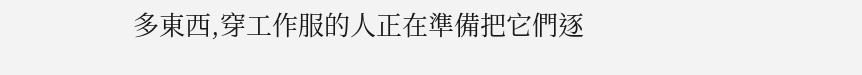多東西,穿工作服的人正在準備把它們逐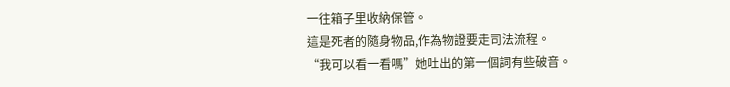一往箱子里收納保管。
這是死者的隨身物品,作為物證要走司法流程。
“我可以看一看嗎”她吐出的第一個詞有些破音。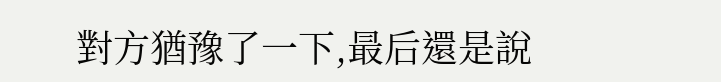對方猶豫了一下,最后還是說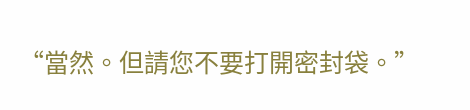“當然。但請您不要打開密封袋。”